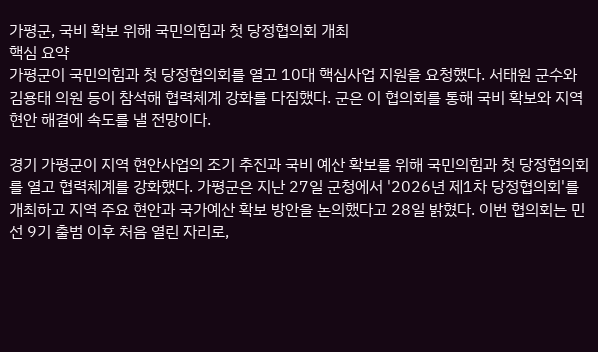가평군, 국비 확보 위해 국민의힘과 첫 당정협의회 개최
핵심 요약
가평군이 국민의힘과 첫 당정협의회를 열고 10대 핵심사업 지원을 요청했다. 서태원 군수와 김용태 의원 등이 참석해 협력체계 강화를 다짐했다. 군은 이 협의회를 통해 국비 확보와 지역 현안 해결에 속도를 낼 전망이다.

경기 가평군이 지역 현안사업의 조기 추진과 국비 예산 확보를 위해 국민의힘과 첫 당정협의회를 열고 협력체계를 강화했다. 가평군은 지난 27일 군청에서 '2026년 제1차 당정협의회'를 개최하고 지역 주요 현안과 국가예산 확보 방안을 논의했다고 28일 밝혔다. 이번 협의회는 민선 9기 출범 이후 처음 열린 자리로,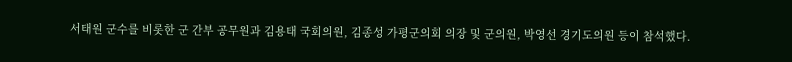서태원 군수를 비롯한 군 간부 공무원과 김용태 국회의원, 김종성 가평군의회 의장 및 군의원, 박영선 경기도의원 등이 참석했다.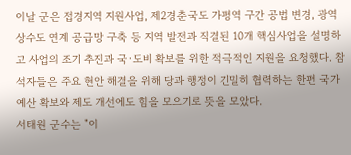이날 군은 접경지역 지원사업, 제2경춘국도 가평역 구간 공법 변경, 광역상수도 연계 공급망 구축 등 지역 발전과 직결된 10개 핵심사업을 설명하고 사업의 조기 추진과 국·도비 확보를 위한 적극적인 지원을 요청했다. 참석자들은 주요 현안 해결을 위해 당과 행정이 긴밀히 협력하는 한편 국가예산 확보와 제도 개선에도 힘을 모으기로 뜻을 모았다.
서태원 군수는 "이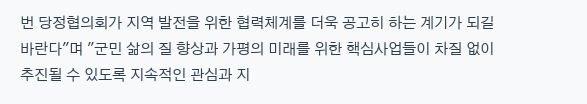번 당정협의회가 지역 발전을 위한 협력체계를 더욱 공고히 하는 계기가 되길 바란다"며 "군민 삶의 질 향상과 가평의 미래를 위한 핵심사업들이 차질 없이 추진될 수 있도록 지속적인 관심과 지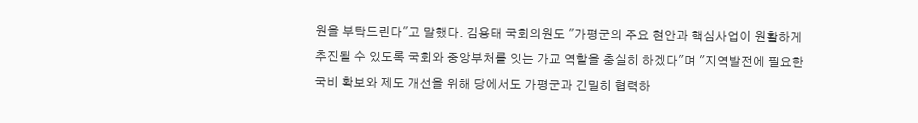원을 부탁드린다"고 말했다. 김용태 국회의원도 "가평군의 주요 현안과 핵심사업이 원활하게 추진될 수 있도록 국회와 중앙부처를 잇는 가교 역할을 충실히 하겠다"며 "지역발전에 필요한 국비 확보와 제도 개선을 위해 당에서도 가평군과 긴밀히 협력하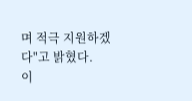며 적극 지원하겠다"고 밝혔다.
이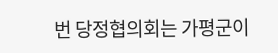번 당정협의회는 가평군이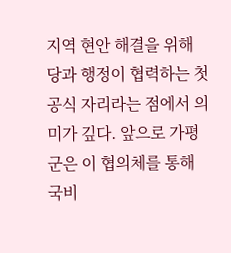지역 현안 해결을 위해 당과 행정이 협력하는 첫 공식 자리라는 점에서 의미가 깊다. 앞으로 가평군은 이 협의체를 통해 국비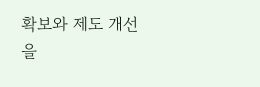확보와 제도 개선을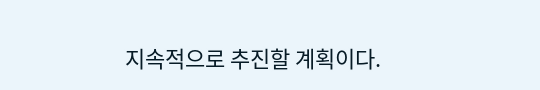지속적으로 추진할 계획이다.